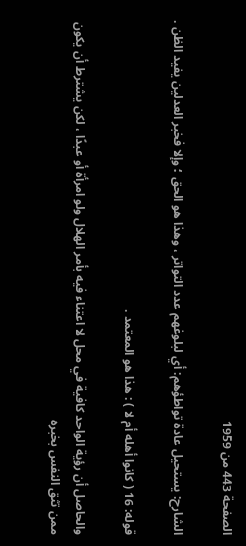الصفحة 443 من 1959

الشارح: يستحيل عادة تواطؤهم: أي لبلوغهم عدد التواتر ، وهذا هو الحق ؛ وإلا فخبر العدلين يفيد الظن .

قوله: 16 ( كانوا أهله أم لا ) : هذا هو المعتمد .

والحاصل أن رؤية الواحد كافية في محل لا اعتناء فيه بأمر الهلال ولو امرأة أو عبدًا ، لكن يشترط أن يكون ممن تثق النفس بخبره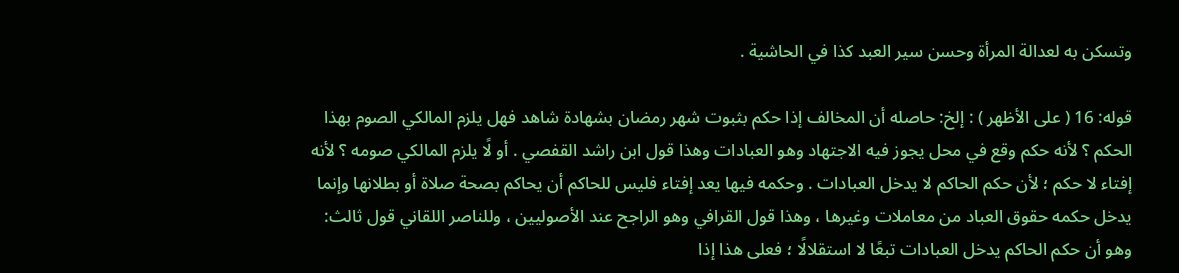وتسكن به لعدالة المرأة وحسن سير العبد كذا في الحاشية .

قوله: 16 ( على الأظهر ) : إلخ: حاصله أن المخالف إذا حكم بثبوت شهر رمضان بشهادة شاهد فهل يلزم المالكي الصوم بهذا الحكم ؟ لأنه حكم وقع في محل يجوز فيه الاجتهاد وهو العبادات وهذا قول ابن راشد القفصي . أو لًا يلزم المالكي صومه ؟ لأنه إفتاء لا حكم ؛ لأن حكم الحاكم لا يدخل العبادات . وحكمه فيها يعد إفتاء فليس للحاكم أن يحاكم بصحة صلاة أو بطلانها وإنما يدخل حكمه حقوق العباد من معاملات وغيرها ، وهذا قول القرافي وهو الراجح عند الأصوليين ، وللناصر اللقاني قول ثالث: وهو أن حكم الحاكم يدخل العبادات تبعًا لا استقلالًا ؛ فعلى هذا إذا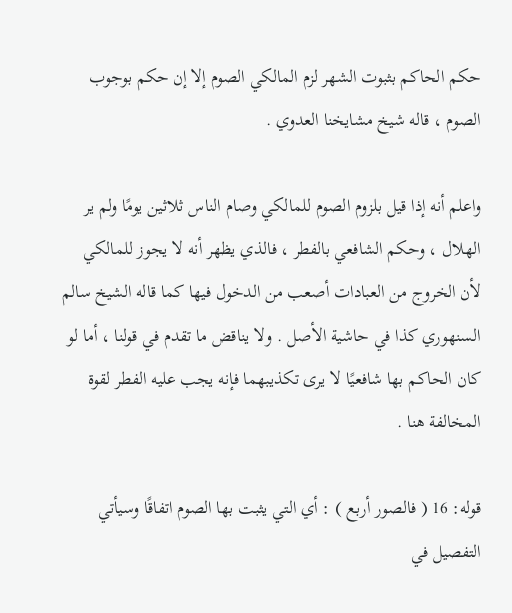حكم الحاكم بثبوت الشهر لزم المالكي الصوم إلا إن حكم بوجوب الصوم ، قاله شيخ مشايخنا العدوي .

واعلم أنه إذا قيل بلزوم الصوم للمالكي وصام الناس ثلاثين يومًا ولم ير الهلال ، وحكم الشافعي بالفطر ، فالذي يظهر أنه لا يجوز للمالكي لأن الخروج من العبادات أصعب من الدخول فيها كما قاله الشيخ سالم السنهوري كذا في حاشية الأصل . ولا يناقض ما تقدم في قولنا ، أما لو كان الحاكم بها شافعيًا لا يرى تكذيبهما فإنه يجب عليه الفطر لقوة المخالفة هنا .

قوله: 16 ( فالصور أربع ) : أي التي يثبت بها الصوم اتفاقًا وسيأتي التفصيل في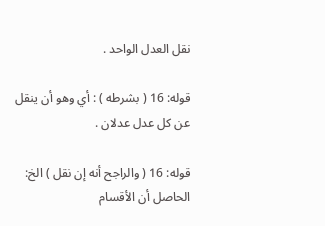نقل العدل الواحد .

قوله: 16 ( بشرطه ) : أي وهو أن ينقل عن كل عدل عدلان .

قوله: 16 ( والراجح أنه إن نقل ) الخ: الحاصل أن الأقسام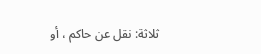ثلاثة: نقل عن حاكم ، أو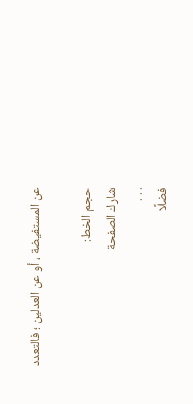عن المستفيضة ، أو عن العدلين ؛ فالتعدد

حجم الخط:
شارك الصفحة
. . .
فضلًا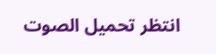انتظر تحميل الصوت